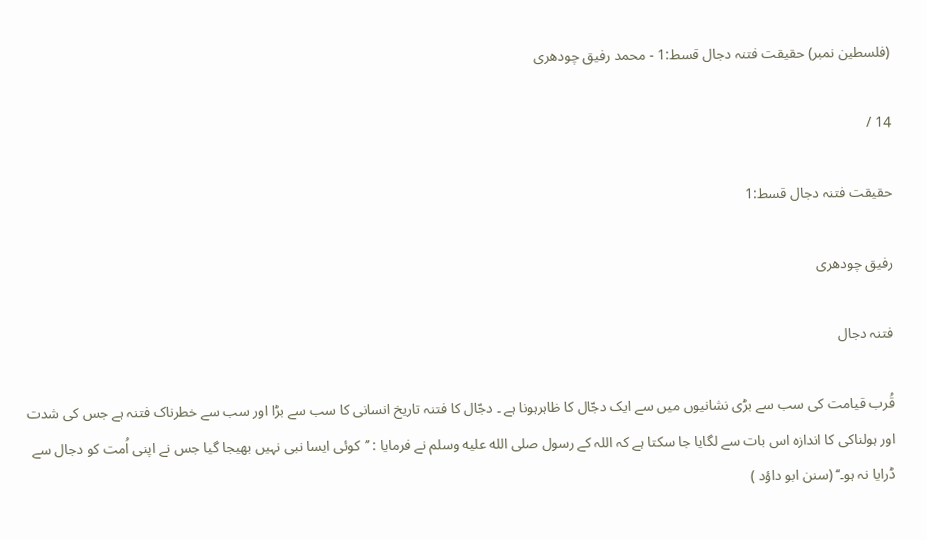(فلسطین نمبر) حقیقت فتنہ دجال قسط:1 - محمد رفیق چودھری

14 /

حقیقت فتنہ دجال قسط:1

رفیق چودھری

فتنہ دجال

قُرب قیامت کی سب سے بڑی نشانیوں میں سے ایک دجّال کا ظاہرہونا ہے ۔ دجّال کا فتنہ تاریخ انسانی کا سب سے بڑا اور سب سے خطرناک فتنہ ہے جس کی شدت اور ہولناکی کا اندازہ اس بات سے لگایا جا سکتا ہے کہ اللہ کے رسول صلى الله عليه وسلم نے فرمایا : ’’کوئی ایسا نبی نہیں بھیجا گیا جس نے اپنی اُمت کو دجال سے ڈرایا نہ ہو۔‘‘ (سنن ابو داؤد )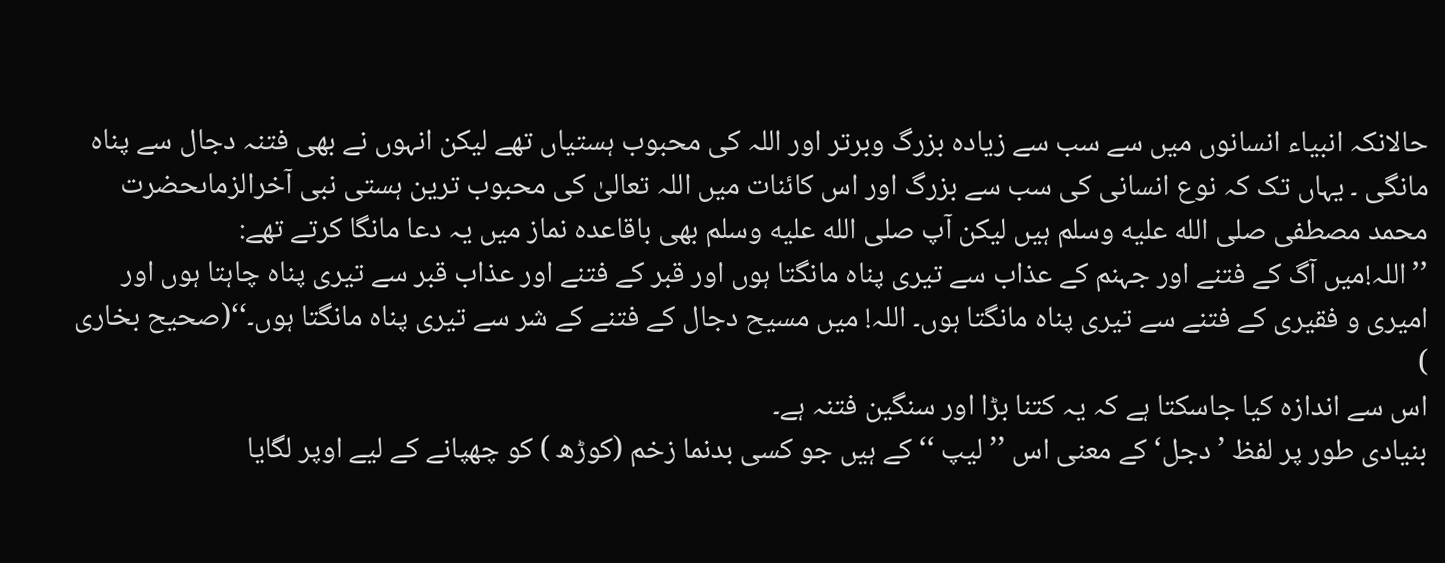حالانکہ انبیاء انسانوں میں سے سب سے زیادہ بزرگ وبرتر اور اللہ کی محبوب ہستیاں تھے لیکن انہوں نے بھی فتنہ دجال سے پناہ مانگی ۔ یہاں تک کہ نوع انسانی کی سب سے بزرگ اور اس کائنات میں اللہ تعالیٰ کی محبوب ترین ہستی نبی آخرالزماںحضرت محمد مصطفی صلى الله عليه وسلم ہیں لیکن آپ صلى الله عليه وسلم بھی باقاعدہ نماز میں یہ دعا مانگا کرتے تھے:
’’اللہ!میں آگ کے فتنے اور جہنم کے عذاب سے تیری پناہ مانگتا ہوں اور قبر کے فتنے اور عذاب قبر سے تیری پناہ چاہتا ہوں اور امیری و فقیری کے فتنے سے تیری پناہ مانگتا ہوں۔ اللہ! میں مسیح دجال کے فتنے کے شر سے تیری پناہ مانگتا ہوں۔‘‘(صحیح بخاری )
اس سے اندازہ کیا جاسکتا ہے کہ یہ کتنا بڑا اور سنگین فتنہ ہے۔
بنیادی طور پر لفظ ’دجل‘ کے معنی اس ’’ لیپ ‘‘ کے ہیں جو کسی بدنما زخم (کوڑھ ) کو چھپانے کے لیے اوپر لگایا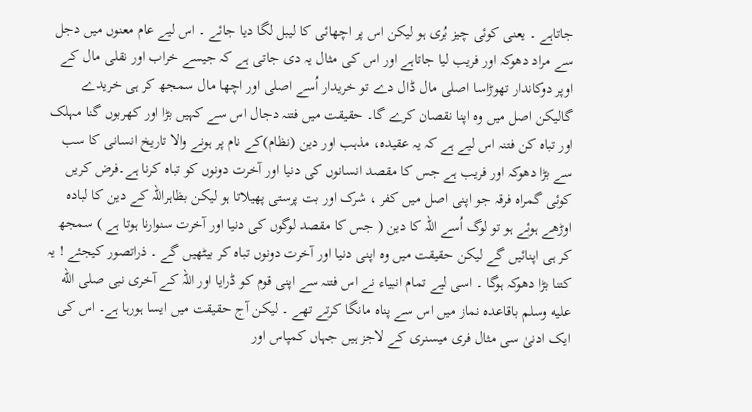جاتاہے ۔ یعنی کوئی چیز بُری ہو لیکن اس پر اچھائی کا لیبل لگا دیا جائے ۔ اس لیے عام معنوں میں دجل سے مراد دھوکہ اور فریب لیا جاتاہے اور اس کی مثال یہ دی جاتی ہے کہ جیسے خراب اور نقلی مال کے اوپر دوکاندار تھوڑاسا اصلی مال ڈال دے تو خریدار اُسے اصلی اور اچھا مال سمجھ کر ہی خریدے گالیکن اصل میں وہ اپنا نقصان کرے گا۔ حقیقت میں فتنہ دجال اس سے کہیں بڑا اور کھربوں گنا مہلک اور تباہ کن فتنہ اس لیے ہے کہ یہ عقیدہ، مذہب اور دین (نظام)کے نام پر ہونے والا تاریخ انسانی کا سب سے بڑا دھوکہ اور فریب ہے جس کا مقصد انسانوں کی دنیا اور آخرت دونوں کو تباہ کرنا ہے۔فرض کریں کوئی گمراہ فرقہ جو اپنی اصل میں کفر ، شرک اور بت پرستی پھیلاتا ہو لیکن بظاہراللہ کے دین کا لبادہ اوڑھے ہوئے ہو تو لوگ اُسے اللہ کا دین ( جس کا مقصد لوگوں کی دنیا اور آخرت سنوارنا ہوتا ہے ) سمجھ کر ہی اپنائیں گے لیکن حقیقت میں وہ اپنی دنیا اور آخرت دونوں تباہ کر بیٹھیں گے ۔ ذراتصور کیجئے ! یہ کتنا بڑا دھوکہ ہوگا ۔ اسی لیے تمام انبیاء نے اس فتنہ سے اپنی قوم کو ڈرایا اور اللہ کے آخری نبی صلى الله عليه وسلم باقاعدہ نماز میں اس سے پناہ مانگا کرتے تھے ۔ لیکن آج حقیقت میں ایسا ہورہا ہے۔ اس کی ایک ادنیٰ سی مثال فری میسنری کے لاجز ہیں جہاں کمپاس اور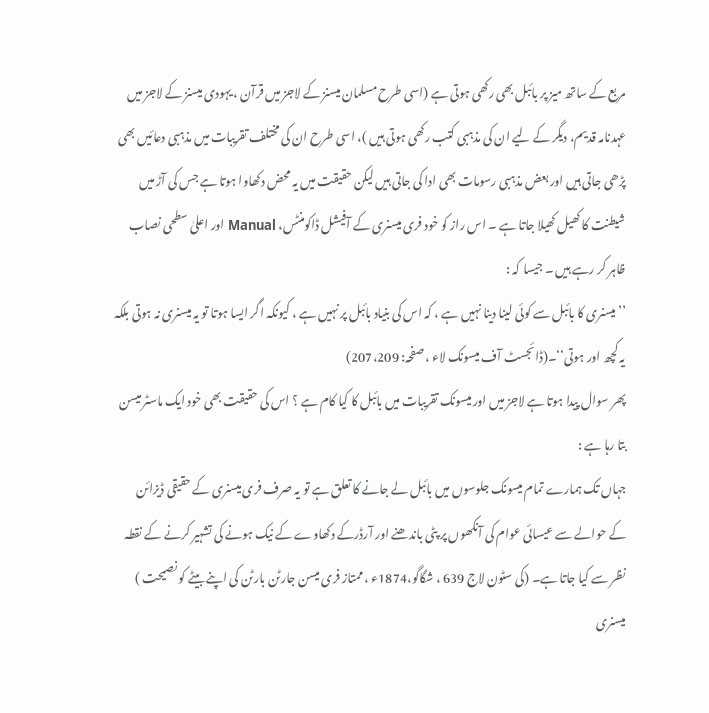مربع کے ساتھ میز پر بائبل بھی رکھی ہوتی ہے (اسی طرح مسلمان میسنز کے لاجز میں قرآن ، یہودی میسنز کے لاجز میں عہدنامہ قدیم، دیگر کے لیے ان کی مذہبی کتب رکھی ہوتی ہیں )، اسی طرح ان کی مختلف تقریبات میں مذہبی دعائیں بھی پڑھی جاتی ہیں اور بعض مذہبی رسومات بھی ادا کی جاتی ہیں لیکن حقیقت میں یہ محض دکھاوا ہوتا ہے جس کی آڑ میں شیطنت کا کھیل کھیلا جاتا ہے ۔ اس راز کو خود فری میسنری کے آفیشل ڈاکومنٹس، Manual اور اعلیٰ سطحی نصاب ظاہر کر رہے ہیں ۔ جیسا کہ :
’’میسنری کا بائبل سے کوئی لینا دینا نہیں ہے ، کہ اس کی بنیاد بائبل پر نہیں ہے ، کیونکہ اگر ایسا ہوتا تو یہ میسنری نہ ہوتی بلکہ یہ کچھ اور ہوتی‘‘۔(ڈائجسٹ آف میسونک لاء ، صفحہ: 207،209)
پھر سوال پیدا ہوتا ہے لاجز میں اور میسونک تقریبات میں بائبل کا کیا کام ہے ؟ اس کی حقیقت بھی خود ایک ماسٹر میسن بتا رہا ہے :
جہاں تک ہمارے تمام میسونک جلوسوں میں بائبل لے جانے کا تعلق ہے تو یہ صرف فری میسنری کے حقیقی ڈیزائن کے حوالے سے عیسائی عوام کی آنکھوں پر پٹی باندھنے اور آرڈرکے دکھاوے کے نیک ہونے کی تشہیر کرنے کے نقطہ نظر سے کیا جاتا ہے۔ (کی سٹون لاج 639 ، شگاگو،1874ء ، ممتاز فری میسن جارٹن بارٹن کی اپنے بیٹے کو نصیحت )
میسنری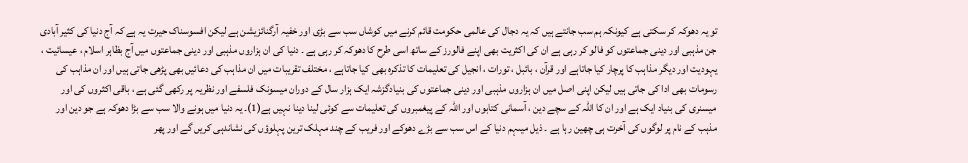تو یہ دھوکہ کر سکتی ہے کیونکہ ہم سب جانتے ہیں کہ یہ دجال کی عالمی حکومت قائم کرنے میں کوشاں سب سے بڑی اور خفیہ آرگنائزیشن ہے لیکن افسوسناک حیرت یہ ہے کہ آج دنیا کی کثیر آبادی جن مذہبی اور دینی جماعتوں کو فالو کر رہی ہے ان کی اکثریت بھی اپنے فالورز کے ساتھ اسی طرح کا دھوکہ کر رہی ہے ۔ دنیا کی ان ہزاروں مذہبی اور دینی جماعتوں میں آج بظاہر اسلام ، عیسائیت ، یہودیت اور دیگر مذاہب کا پرچار کیا جاتاہے اور قرآن ، بائبل ، تورات ، انجیل کی تعلیمات کا تذکرہ بھی کیا جاتاہے ، مختلف تقریبات میں ان مذاہب کی دعائیں بھی پڑھی جاتی ہیں اور ان مذاہب کی رسومات بھی ادا کی جاتی ہیں لیکن اپنی اصل میں ان ہزاروں مذہبی اور دینی جماعتوں کی بنیادگزشہ ایک ہزار سال کے دوران میسونک فلسفے اور نظریہ پر رکھی گئی ہے ، باقی اکثروں کی اور میسنری کی بنیاد ایک ہے اور ان کا اللہ کے سچے دین ، آسمانی کتابوں اور اللہ کے پیغمبروں کی تعلیمات سے کوئی لینا دینا نہیں ہے(1)۔ یہ دنیا میں ہونے والا سب سے بڑا دھوکہ ہے جو دین اور مذہب کے نام پر لوگوں کی آخرت ہی چھین رہا ہے ۔ ذیل میںہم دنیا کے اس سب سے بڑے دھوکے اور فریب کے چند مہلک ترین پہلوؤں کی نشاندہی کریں گے اور پھر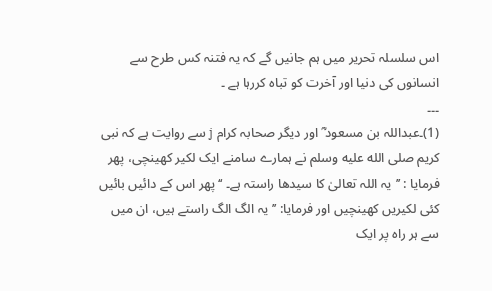اس سلسلہ تحریر میں ہم جانیں گے کہ یہ فتنہ کس طرح سے انسانوں کی دنیا اور آخرت کو تباہ کررہا ہے ۔
۔۔۔
(1)۔عبداللہ بن مسعود ؓ اور دیگر صحابہ کرام j سے روایت ہے کہ نبی کریم صلى الله عليه وسلم نے ہمارے سامنے ایک لکیر کھینچی، پھر فرمایا : ’’یہ اللہ تعالیٰ کا سیدھا راستہ ہے۔ ‘‘ پھر اس کے دائیں بائیں کئی لکیریں کھینچیں اور فرمایا: ’’یہ الگ الگ راستے ہیں، ان میں سے ہر راہ پر ایک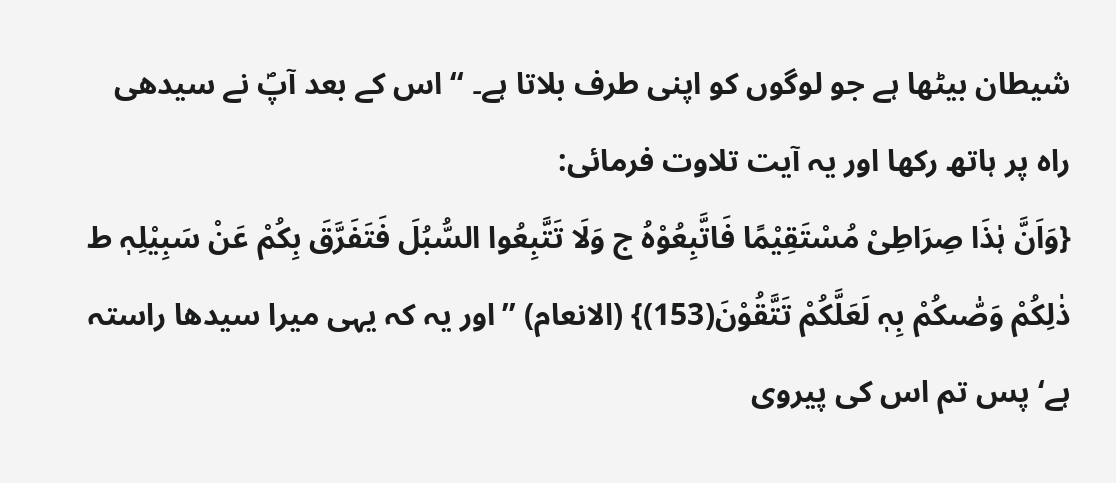شیطان بیٹھا ہے جو لوگوں کو اپنی طرف بلاتا ہے۔ ‘‘ اس کے بعد آپؐ نے سیدھی راہ پر ہاتھ رکھا اور یہ آیت تلاوت فرمائی:
{وَاَنَّ ہٰذَا صِرَاطِیْ مُسْتَقِیْمًا فَاتَّبِعُوْہُ ج وَلَا تَتَّبِعُوا السُّبُلَ فَتَفَرَّقَ بِکُمْ عَنْ سَبِیْلِہٖ ط ذٰلِکُمْ وَصّٰىکُمْ بِہٖ لَعَلَّکُمْ تَتَّقُوْنَ(153)} (الانعام) ’’اور یہ کہ یہی میرا سیدھا راستہ ہے‘ پس تم اس کی پیروی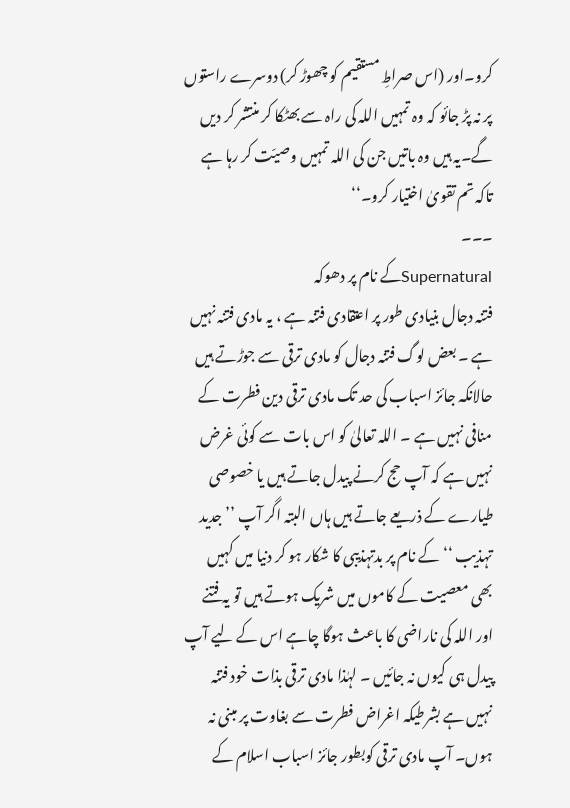کرو۔اور (اس صراطِ مستقیم کو چھوڑ کر) دوسرے راستوں پر نہ پڑ جائو کہ وہ تمہیں اللہ کی راہ سے بھٹکا کر منتشر کر دیں گے۔یہ ہیں وہ باتیں جن کی اللہ تمہیں وصیّت کر رہا ہے تاکہ تم تقویٰ اختیار کرو۔‘‘
۔۔۔
Supernaturalکے نام پر دھوکہ
فتنہ دجال بنیادی طور پر اعتقادی فتنہ ہے ، یہ مادی فتنہ نہیں ہے ۔ بعض لوگ فتنہ دجال کو مادی ترقی سے جوڑتے ہیں حالانکہ جائز اسباب کی حد تک مادی ترقی دین فطرت کے منافی نہیں ہے ۔ اللہ تعالیٰ کو اس بات سے کوئی غرض نہیں ہے کہ آپ حج کرنے پیدل جاتے ہیں یا خصوصی طیارے کے ذریعے جاتے ہیں ہاں البتہ اگر آپ ’’ جدید تہذیب ‘‘ کے نام پر بدتہذیبی کا شکار ہو کر دنیا میں کہیں بھی معصیت کے کاموں میں شریک ہوتے ہیں تو یہ فتنے اور اللہ کی ناراضی کا باعث ہوگا چاہے اس کے لیے آپ پیدل ہی کیوں نہ جائیں ۔ لہٰذا مادی ترقی بذات خود فتنہ نہیں ہے بشرطیکہ اغراض فطرت سے بغاوت پر مبنی نہ ہوں۔ آپ مادی ترقی کوبطور جائز اسباب اسلام کے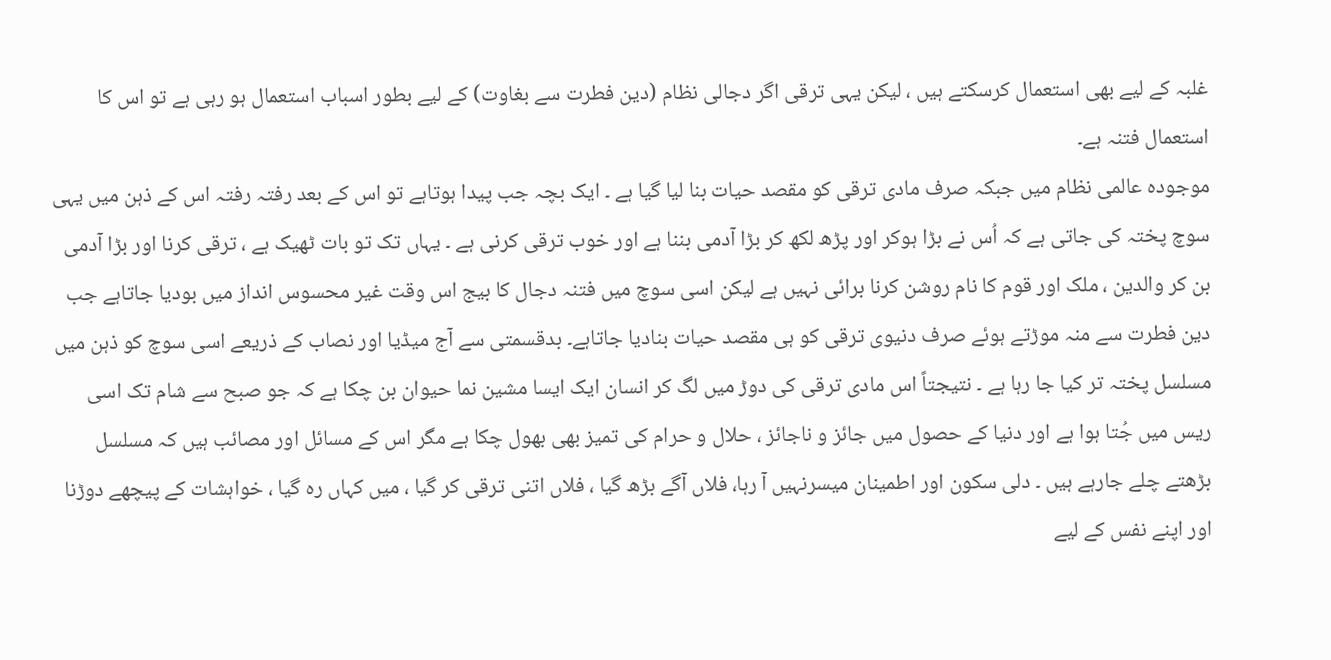غلبہ کے لیے بھی استعمال کرسکتے ہیں ، لیکن یہی ترقی اگر دجالی نظام (دین فطرت سے بغاوت) کے لیے بطور اسباب استعمال ہو رہی ہے تو اس کا استعمال فتنہ ہے۔
موجودہ عالمی نظام میں جبکہ صرف مادی ترقی کو مقصد حیات بنا لیا گیا ہے ۔ ایک بچہ جب پیدا ہوتاہے تو اس کے بعد رفتہ رفتہ اس کے ذہن میں یہی سوچ پختہ کی جاتی ہے کہ اُس نے بڑا ہوکر اور پڑھ لکھ کر بڑا آدمی بننا ہے اور خوب ترقی کرنی ہے ۔ یہاں تک تو بات ٹھیک ہے ، ترقی کرنا اور بڑا آدمی بن کر والدین ، ملک اور قوم کا نام روشن کرنا برائی نہیں ہے لیکن اسی سوچ میں فتنہ دجال کا بیج اس وقت غیر محسوس انداز میں بودیا جاتاہے جب دین فطرت سے منہ موڑتے ہوئے صرف دنیوی ترقی کو ہی مقصد حیات بنادیا جاتاہے۔ بدقسمتی سے آج میڈیا اور نصاب کے ذریعے اسی سوچ کو ذہن میں مسلسل پختہ تر کیا جا رہا ہے ۔ نتیجتاً اس مادی ترقی کی دوڑ میں لگ کر انسان ایک ایسا مشین نما حیوان بن چکا ہے کہ جو صبح سے شام تک اسی ریس میں جُتا ہوا ہے اور دنیا کے حصول میں جائز و ناجائز ، حلال و حرام کی تمیز بھی بھول چکا ہے مگر اس کے مسائل اور مصائب ہیں کہ مسلسل بڑھتے چلے جارہے ہیں ۔ دلی سکون اور اطمینان میسرنہیں آ رہا، فلاں آگے بڑھ گیا ، فلاں اتنی ترقی کر گیا ، میں کہاں رہ گیا ، خواہشات کے پیچھے دوڑنا اور اپنے نفس کے لیے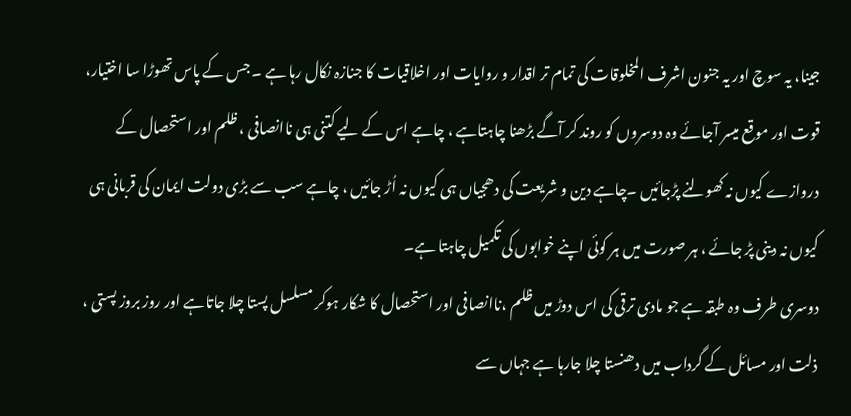جینا، یہ سوچ اور یہ جنون اشرف المخلوقات کی تمام تر اقدار و روایات اور اخلاقیات کا جنازہ نکال رہا ہے ۔ جس کے پاس تھوڑا سا اختیار، قوت اور موقع میسر آجائے وہ دوسروں کو روند کر آگے بڑھنا چاہتاہے ، چاہے اس کے لیے کتنی ہی ناانصافی ، ظلم اور استحصال کے دروازے کیوں نہ کھولنے پڑجائیں ۔چاہے دین و شریعت کی دھجیاں ہی کیوں نہ اُڑ جائیں ، چاہے سب سے بڑی دولت ایمان کی قربانی ہی کیوں نہ دینی پڑ جائے ، ہر صورت میں ہر کوئی اپنے خوابوں کی تکمیل چاہتا ہے۔
دوسری طرف وہ طبقہ ہے جو مادی ترقی کی اس دوڑ میں ظلم ،ناانصافی اور استحصال کا شکار ہوکر مسلسل پستا چلا جاتاہے اور روز بروز پستی ، ذلت اور مسائل کے گرداب میں دھنستا چلا جارہا ہے جہاں سے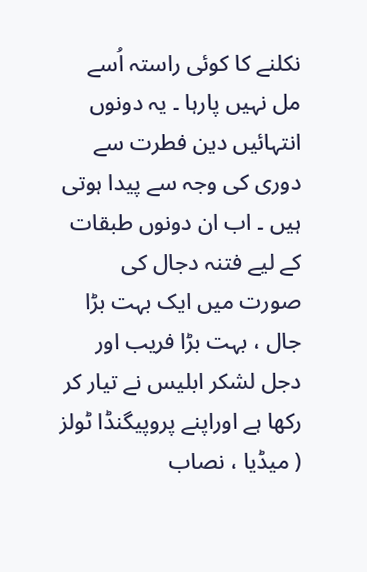نکلنے کا کوئی راستہ اُسے مل نہیں پارہا ۔ یہ دونوں انتہائیں دین فطرت سے دوری کی وجہ سے پیدا ہوتی ہیں ۔ اب ان دونوں طبقات کے لیے فتنہ دجال کی صورت میں ایک بہت بڑا جال ، بہت بڑا فریب اور دجل لشکر ابلیس نے تیار کر رکھا ہے اوراپنے پروپیگنڈا ٹولز ( میڈیا ، نصاب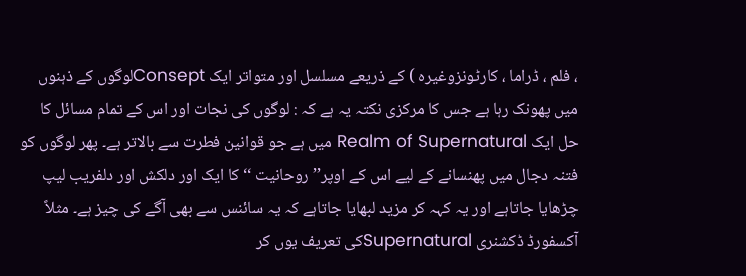، فلم ، ڈراما ، کارٹونزوغیرہ ) کے ذریعے مسلسل اور متواتر ایک Conseptلوگوں کے ذہنوں میں پھونک رہا ہے جس کا مرکزی نکتہ یہ ہے کہ : لوگوں کی نجات اور اس کے تمام مسائل کا حل ایک Realm of Supernatural میں ہے جو قوانین فطرت سے بالاتر ہے۔ پھر لوگوں کو فتنہ دجال میں پھنسانے کے لیے اس کے اوپر’’ روحانیت ‘‘ کا ایک اور دلکش اور دلفریب لیپ چڑھایا جاتاہے اور یہ کہہ کر مزید لبھایا جاتاہے کہ یہ سائنس سے بھی آگے کی چیز ہے۔ مثلاً آکسفورڈ ڈکشنری Supernaturalکی تعریف یوں کر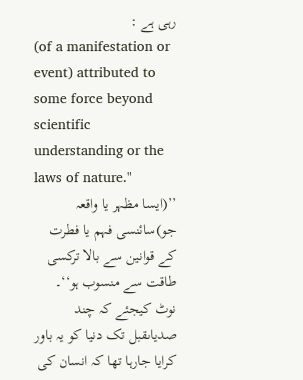رہی ہے :
(of a manifestation or event) attributed to some force beyond scientific understanding or the laws of nature."
’’(ایسا مظہر یا واقعہ جو)سائنسی فہم یا فطرت کے قوانین سے بالا ترکسی طاقت سے منسوب ہو‘‘۔
نوٹ کیجئے کہ چند صدیاںقبل تک دنیا کو یہ باور کرایا جارہا تھا کہ انسان کی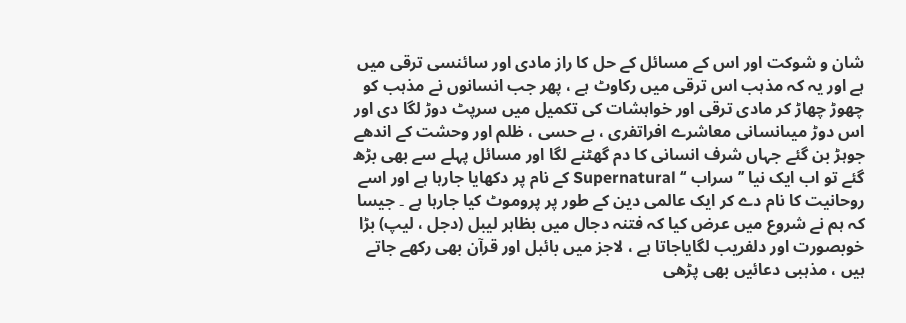شان و شوکت اور اس کے مسائل کے حل کا راز مادی اور سائنسی ترقی میں ہے اور یہ کہ مذہب اس ترقی میں رکاوٹ ہے ، پھر جب انسانوں نے مذہب کو چھوڑ چھاڑ کر مادی ترقی اور خواہشات کی تکمیل میں سرپٹ دوڑ لگا دی اور اس دوڑ میںانسانی معاشرے افراتفری ، بے حسی ، ظلم اور وحشت کے اندھے جوہڑ بن گئے جہاں شرف انسانی کا دم گھٹنے لگا اور مسائل پہلے سے بھی بڑھ گئے تو اب ایک نیا ’’سراب ‘‘ Supernatural کے نام پر دکھایا جارہا ہے اور اسے روحانیت کا نام دے کر ایک عالمی دین کے طور پر پروموٹ کیا جارہا ہے ۔ جیسا کہ ہم نے شروع میں عرض کیا کہ فتنہ دجال میں بظاہر لیبل (دجل ، لیپ) بڑا خوبصورت اور دلفریب لگایاجاتا ہے ، لاجز میں بائبل اور قرآن بھی رکھے جاتے ہیں ، مذہبی دعائیں بھی پڑھی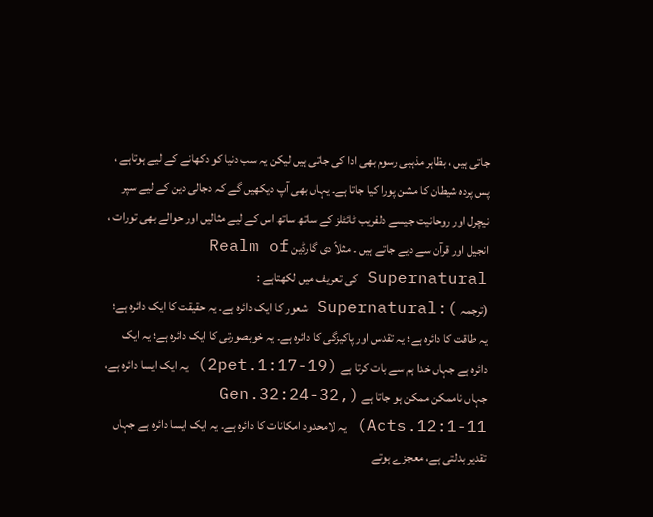جاتی ہیں ، بظاہر مذہبی رسوم بھی ادا کی جاتی ہیں لیکن یہ سب دنیا کو دکھانے کے لیے ہوتاہے ، پس پردہ شیطان کا مشن پورا کیا جاتا ہے۔ یہاں بھی آپ دیکھیں گے کہ دجالی دین کے لیے سپر نیچرل اور روحانیت جیسے دلفریب ٹائٹلز کے ساتھ ساتھ اس کے لیے مثالیں اور حوالے بھی تورات ، انجیل اور قرآن سے دیے جاتے ہیں ۔ مثلاً دی گارڈین Realm of Supernatural کی تعریف میں لکھتاہے :
(ترجمہ ):Supernatural شعور کا ایک دائرہ ہے۔ یہ حقیقت کا ایک دائرہ ہے؛ یہ طاقت کا دائرہ ہے؛ یہ تقدس اور پاکیزگی کا دائرہ ہے۔ یہ خوبصورتی کا ایک دائرہ ہے؛ یہ ایک دائرہ ہے جہاں خدا ہم سے بات کرتا ہے (2pet.1:17-19) یہ ایک ایسا دائرہ ہے، جہاں ناممکن ممکن ہو جاتا ہے (Gen.32:24-32, Acts.12:1-11) یہ لامحدود امکانات کا دائرہ ہے۔ یہ ایک ایسا دائرہ ہے جہاں تقدیر بدلتی ہے، معجزے ہوتے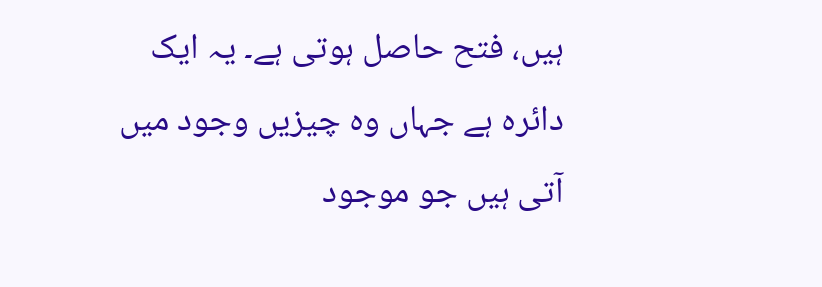ہیں، فتح حاصل ہوتی ہے۔ یہ ایک دائرہ ہے جہاں وہ چیزیں وجود میں آتی ہیں جو موجود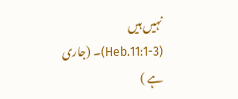نہیں ہیں (Heb.11:1-3)۔ (جاری ہے )